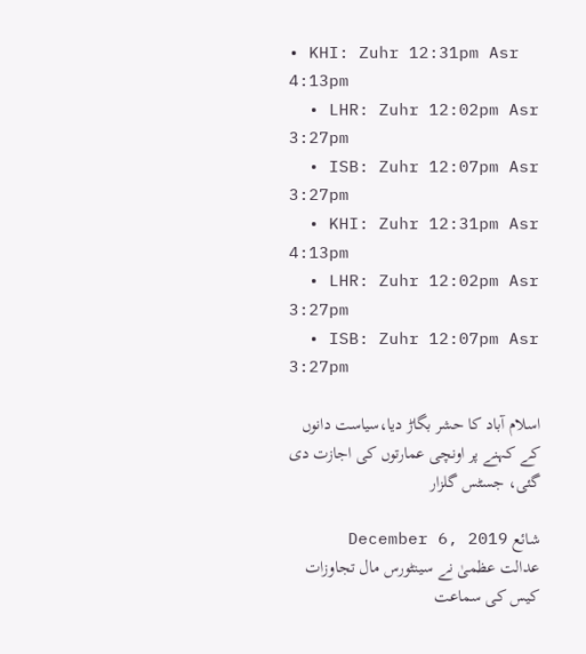• KHI: Zuhr 12:31pm Asr 4:13pm
  • LHR: Zuhr 12:02pm Asr 3:27pm
  • ISB: Zuhr 12:07pm Asr 3:27pm
  • KHI: Zuhr 12:31pm Asr 4:13pm
  • LHR: Zuhr 12:02pm Asr 3:27pm
  • ISB: Zuhr 12:07pm Asr 3:27pm

اسلام آباد کا حشر بگاڑ دیا،سیاست دانوں کے کہنے پر اونچی عمارتوں کی اجازت دی گئی، جسٹس گلزار

شائع December 6, 2019
عدالت عظمیٰ نے سینٹورس مال تجاوزات کیس کی سماعت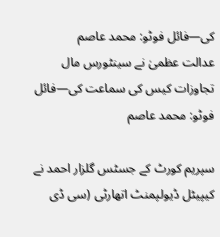کی—فائل فوٹو: محمد عاصم
عدالت عظمیٰ نے سینٹورس مال تجاوزات کیس کی سماعت کی—فائل فوٹو: محمد عاصم

سپریم کورٹ کے جسٹس گلزار احمد نے کیپیٹل ڈیولپمنٹ اتھارٹی (سی ڈی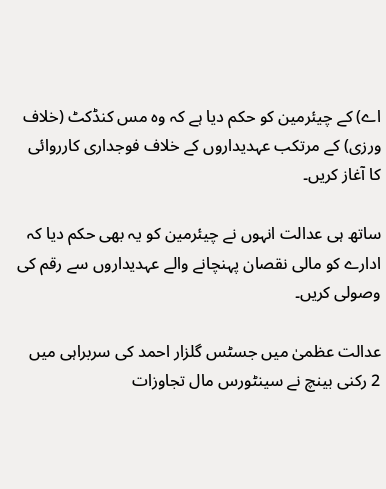اے) کے چیئرمین کو حکم دیا ہے کہ وہ مس کنڈکٹ (خلاف ورزی) کے مرتکب عہدیداروں کے خلاف فوجداری کارروائی کا آغاز کریں۔

ساتھ ہی عدالت انہوں نے چیئرمین کو یہ بھی حکم دیا کہ ادارے کو مالی نقصان پہنچانے والے عہدیداروں سے رقم کی وصولی کریں۔

عدالت عظمیٰ میں جسٹس گلزار احمد کی سربراہی میں 2 رکنی بینچ نے سینٹورس مال تجاوزات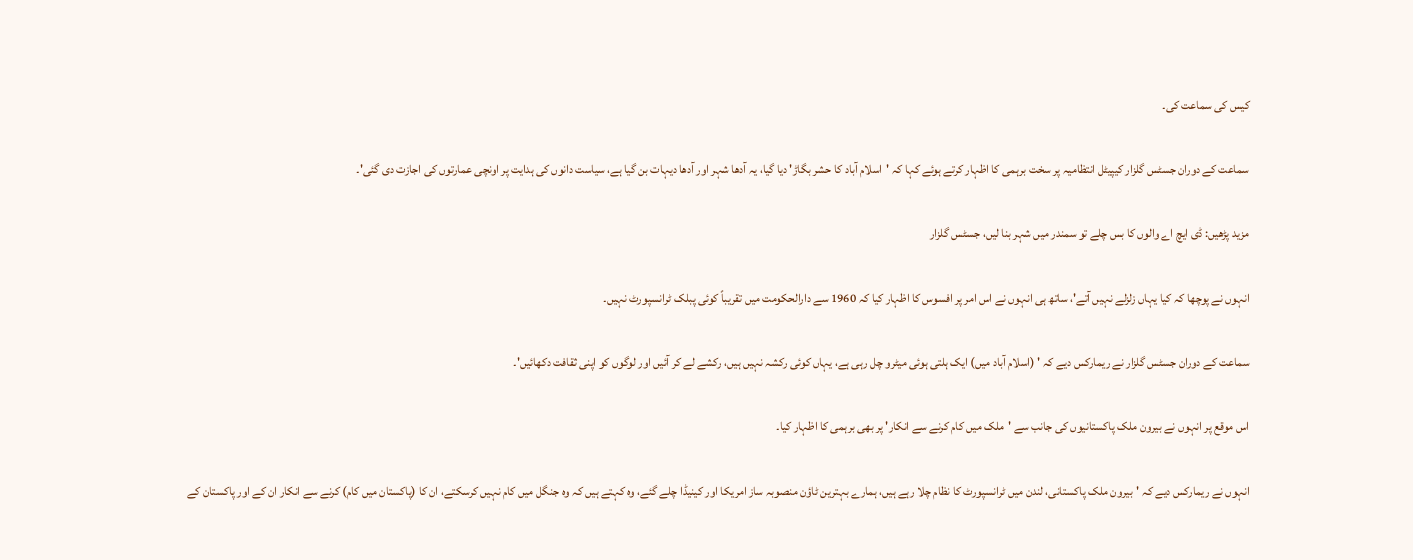کیس کی سماعت کی۔

سماعت کے دوران جسٹس گلزار کیپیٹل انتظامیہ پر سخت برہمی کا اظہار کرتے ہوئے کہا کہ 'اسلام آباد کا حشر بگاڑ' دیا گیا، یہ آدھا شہر اور آدھا دیہات بن گیا ہے، سیاست دانوں کی ہدایت پر اونچی عمارتوں کی اجازت دی گئی'۔

مزید پڑھیں: ڈی ایچ اے والوں کا بس چلے تو سمندر میں شہر بنا لیں، جسٹس گلزار

انہوں نے پوچھا کہ کیا یہاں زلزلے نہیں آتے'، ساتھ ہی انہوں نے اس امر پر افسوس کا اظہار کیا کہ 1960 سے دارالحکومت میں تقریباً کوئی پبلک ٹرانسپورٹ نہیں۔

سماعت کے دوران جسٹس گلزار نے ریمارکس دیے کہ ' (اسلام آباد میں) ایک ہلتی ہوئی میٹرو چل رہی ہے، یہاں کوئی رکشہ نہیں ہیں، رکشے لے کر آئیں اور لوگوں کو اپنی ثقافت دکھائیں'۔

اس موقع پر انہوں نے بیرون ملک پاکستانیوں کی جانب سے 'ملک میں کام کرنے سے انکار' پر بھی برہمی کا اظہار کیا۔

انہوں نے ریمارکس دیے کہ 'بیرون ملک پاکستانی، لندن میں ٹرانسپورٹ کا نظام چلا رہے ہیں، ہمارے بہترین ٹاؤن منصوبہ ساز امریکا اور کینیڈا چلے گئے، وہ کہتے ہیں کہ وہ جنگل میں کام نہیں کرسکتے، ان کا (پاکستان میں کام) کرنے سے انکار ان کے اور پاکستان کے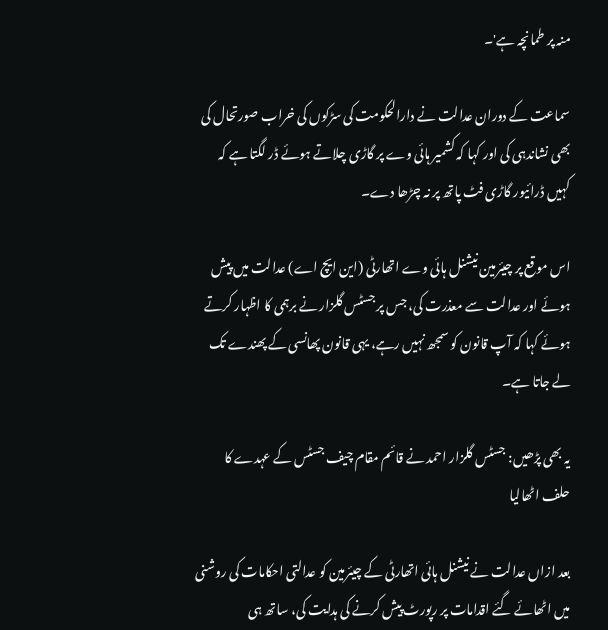منہ پر طمانچہ ہے'۔

سماعت کے دوران عدالت نے دارالحکومت کی سڑکوں کی خراب صورتحال کی بھی نشاندہی کی اور کہا کہ کشمیر ہائی وے پر گاڑی چلاتے ہوئے ڈر لگتا ہے کہ کہیں ڈرائیور گاڑی فٹ پاتھ پر نہ چڑھا دے۔

اس موقع پر چیئرمین نیشنل ہائی وے اتھارٹی (این ایچ اے) عدالت میں پیش ہوئے اور عدالت سے معذرت کی، جس پر جسٹس گلزار نے برہمی کا اظہار کرتے ہوئے کہا کہ آپ قانون کو سمجھ نہیں رہے، یہی قانون پھانسی کے پھندے تک لے جاتا ہے۔

یہ بھی پڑھیں: جسٹس گلزار احمد نے قائم مقام چیف جسٹس کے عہدے کا حلف اٹھالیا

بعد ازاں عدالت نے نیشنل ہائی اتھارٹی کے چیئرمین کو عدالتی احکامات کی روشنی میں اٹھائے گئے اقدامات پر رپورٹ پیش کرنے کی ہدایت کی، ساتھ ہی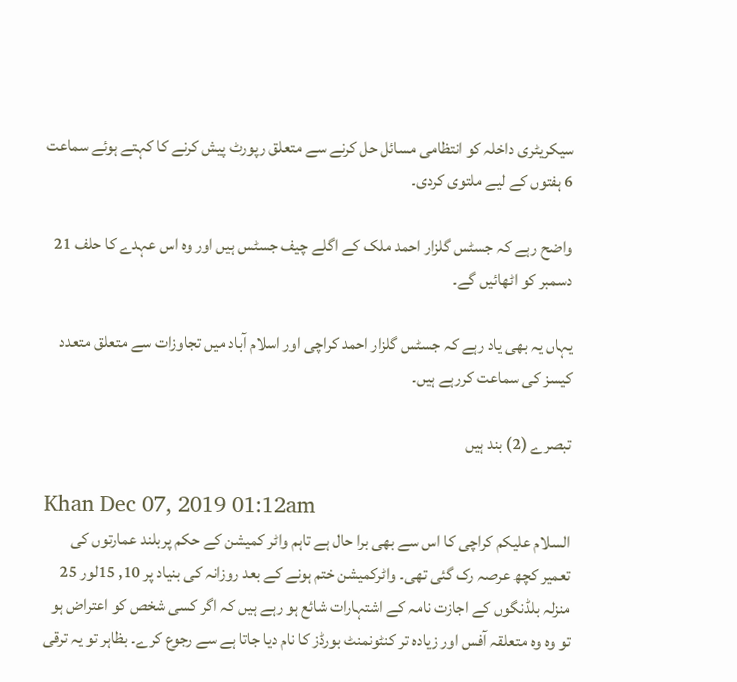سیکریٹری داخلہ کو انتظامی مسائل حل کرنے سے متعلق رپورٹ پیش کرنے کا کہتے ہوئے سماعت 6 ہفتوں کے لیے ملتوی کردی۔

واضح رہے کہ جسٹس گلزار احمد ملک کے اگلے چیف جسٹس ہیں اور وہ اس عہدے کا حلف 21 دسمبر کو اٹھائیں گے۔

یہاں یہ بھی یاد رہے کہ جسٹس گلزار احمد کراچی اور اسلام آباد میں تجاوزات سے متعلق متعدد کیسز کی سماعت کررہے ہیں۔

تبصرے (2) بند ہیں

Khan Dec 07, 2019 01:12am
السلام علیکم کراچی کا اس سے بھی برا حال ہے تاہم واٹر کمیشن کے حکم پربلند عمارتوں کی تعمیر کچھ عرصہ رک گئی تھی۔ واٹرکمیشن ختم ہونے کے بعد روزانہ کی بنیاد پر 10, 15لور 25 منزلہ بلڈنگوں کے اجازت نامہ کے اشتہارات شائع ہو رہے ہیں کہ اگر کسی شخص کو اعتراض ہو تو وہ وہ متعلقہ آفس اور زیادہ تر کنٹونمنٹ بورڈز کا نام دیا جاتا ہے سے رجوع کرے۔ بظاہر تو یہ ترقی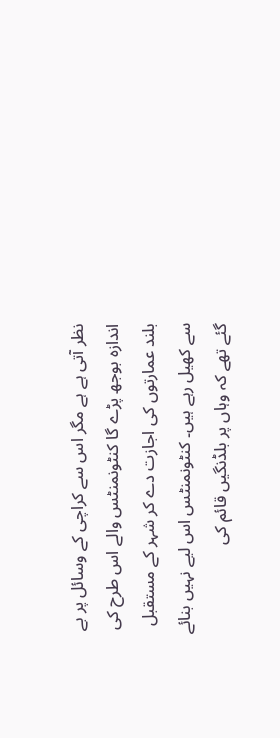نظر آتی ہے ہے مگر اس سے کراچی کے وسائل پر بے اندازہ بوجھ پڑے گا کنٹونمنٹس والے اس طرح کی بلند عمارتوں کی اجازت دے کر شہر کے مستقبل سے کھیل رہے ہیں۔ کنٹونمنٹس اس لیے نہیں بنائے گئے تھے کہ وہاں پر بلڈنگیں قائم کی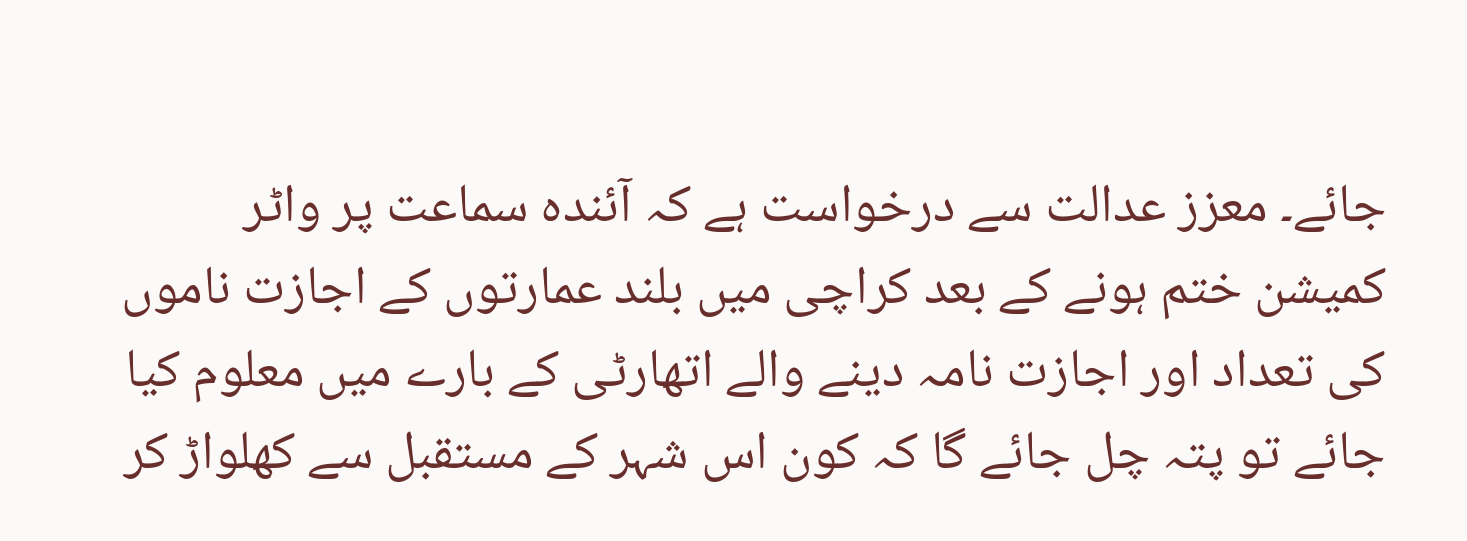جائے۔ معزز عدالت سے درخواست ہے کہ آئندہ سماعت پر واٹر کمیشن ختم ہونے کے بعد کراچی میں بلند عمارتوں کے اجازت ناموں کی تعداد اور اجازت نامہ دینے والے اتھارٹی کے بارے میں معلوم کیا جائے تو پتہ چل جائے گا کہ کون اس شہر کے مستقبل سے کھلواڑ کر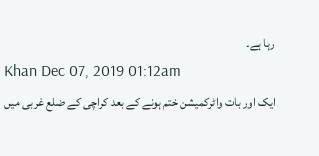رہا ہے۔
Khan Dec 07, 2019 01:12am
ایک اور بات واٹرکمیشن ختم ہونے کے بعد کراچی کے ضلع غربی میں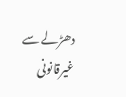دھڑلے سے غیرقانونی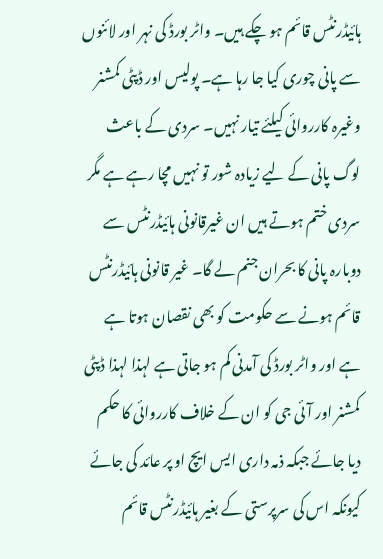ہائیڈرنٹس قائم ہو چکے ہیں۔ واٹر بورڈ کی نہر اور لائنوں سے پانی چوری کیا جا رہا ہے۔ پولیس اور ڈپٹی کمشنر وغیرہ کارروائی کیلئے تیار نہیں۔ سردی کے باعث لوگ پانی کے لیے زیادہ شور تو نہیں مچا رہے ہے مگر سردی ختم ہوتے ہیں ان غیرقانونی ہائیڈرنٹس سے دوبارہ پانی کا بحران جنم لے گا۔ غیر قانونی ہائیڈرنٹس قائم ہونے سے حکومت کو بھی نقصان ہوتا ہے ہے اور واٹر بورڈ کی آمدنی کم ہو جاتی ہے لہذا لہذا ڈپٹی کمشنر اور آئی جی کو ان کے خلاف کارروائی کا حکم دیا جائے جبکہ ذمہ داری ایس ایچ او پر عائد کی جائے کیونکہ اس کی سرپرستی کے بغیر ہائیڈرنٹس قائم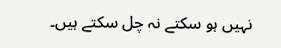نہیں ہو سکتے نہ چل سکتے ہیں۔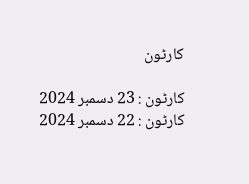کارٹون

کارٹون : 23 دسمبر 2024
کارٹون : 22 دسمبر 2024